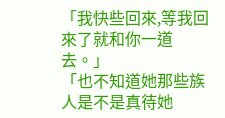「我快些回來,等我回來了就和你一道去。」
「也不知道她那些族人是不是真待她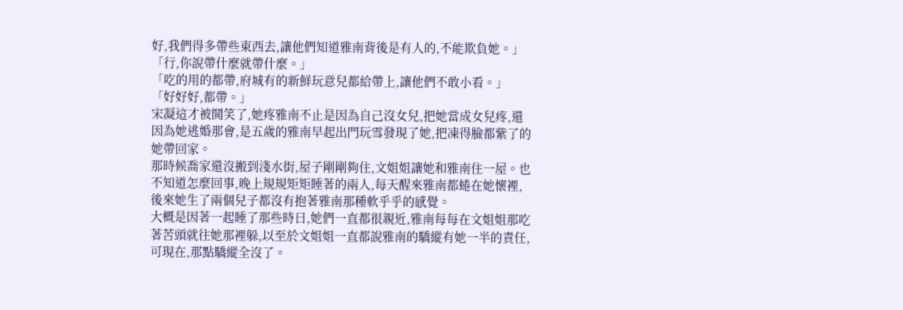好,我們得多帶些東西去,讓他們知道雅南背後是有人的,不能欺負她。」
「行,你說帶什麼就帶什麼。」
「吃的用的都帶,府城有的新鮮玩意兒都給帶上,讓他們不敢小看。」
「好好好,都帶。」
宋凝這才被鬨笑了,她疼雅南不止是因為自己沒女兒,把她當成女兒疼,還因為她逃婚那會,是五歲的雅南早起出門玩雪發現了她,把凍得臉都紫了的她帶回家。
那時候喬家還沒搬到淺水街,屋子剛剛夠住,文姐姐讓她和雅南住一屋。也不知道怎麼回事,晚上規規矩矩睡著的兩人,每天醒來雅南都蜷在她懷裡,後來她生了兩個兒子都沒有抱著雅南那種軟乎乎的感覺。
大概是因著一起睡了那些時日,她們一直都很親近,雅南每每在文姐姐那吃著苦頭就往她那裡躲,以至於文姐姐一直都說雅南的驕縱有她一半的責任,可現在,那點驕縱全沒了。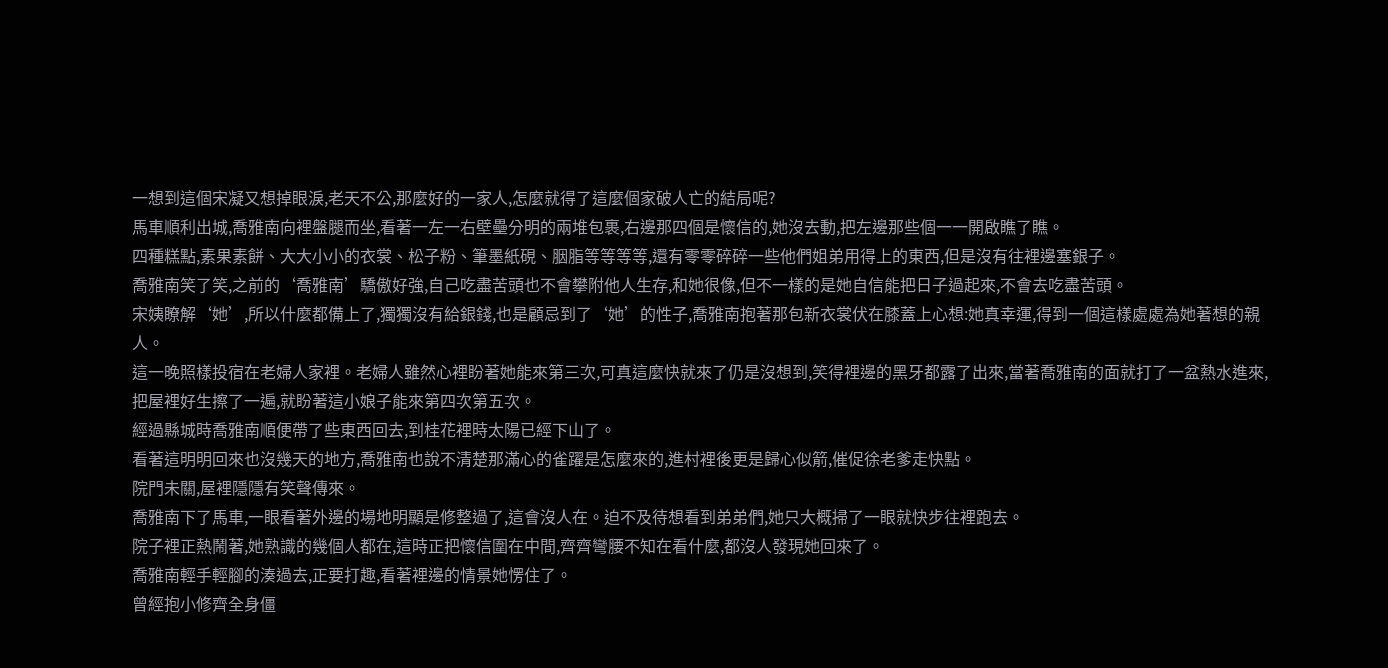一想到這個宋凝又想掉眼淚,老天不公,那麼好的一家人,怎麼就得了這麼個家破人亡的結局呢?
馬車順利出城,喬雅南向裡盤腿而坐,看著一左一右壁壘分明的兩堆包裹,右邊那四個是懷信的,她沒去動,把左邊那些個一一開啟瞧了瞧。
四種糕點,素果素餅、大大小小的衣裳、松子粉、筆墨紙硯、胭脂等等等等,還有零零碎碎一些他們姐弟用得上的東西,但是沒有往裡邊塞銀子。
喬雅南笑了笑,之前的‘喬雅南’驕傲好強,自己吃盡苦頭也不會攀附他人生存,和她很像,但不一樣的是她自信能把日子過起來,不會去吃盡苦頭。
宋姨瞭解‘她’,所以什麼都備上了,獨獨沒有給銀錢,也是顧忌到了‘她’的性子,喬雅南抱著那包新衣裳伏在膝蓋上心想:她真幸運,得到一個這樣處處為她著想的親人。
這一晚照樣投宿在老婦人家裡。老婦人雖然心裡盼著她能來第三次,可真這麼快就來了仍是沒想到,笑得裡邊的黑牙都露了出來,當著喬雅南的面就打了一盆熱水進來,把屋裡好生擦了一遍,就盼著這小娘子能來第四次第五次。
經過縣城時喬雅南順便帶了些東西回去,到桂花裡時太陽已經下山了。
看著這明明回來也沒幾天的地方,喬雅南也說不清楚那滿心的雀躍是怎麼來的,進村裡後更是歸心似箭,催促徐老爹走快點。
院門未關,屋裡隱隱有笑聲傳來。
喬雅南下了馬車,一眼看著外邊的場地明顯是修整過了,這會沒人在。迫不及待想看到弟弟們,她只大概掃了一眼就快步往裡跑去。
院子裡正熱鬧著,她熟識的幾個人都在,這時正把懷信圍在中間,齊齊彎腰不知在看什麼,都沒人發現她回來了。
喬雅南輕手輕腳的湊過去,正要打趣,看著裡邊的情景她愣住了。
曾經抱小修齊全身僵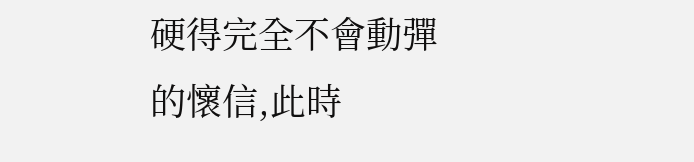硬得完全不會動彈的懷信,此時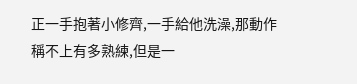正一手抱著小修齊,一手給他洗澡,那動作稱不上有多熟練,但是一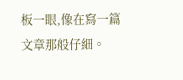板一眼,像在寫一篇文章那般仔細。